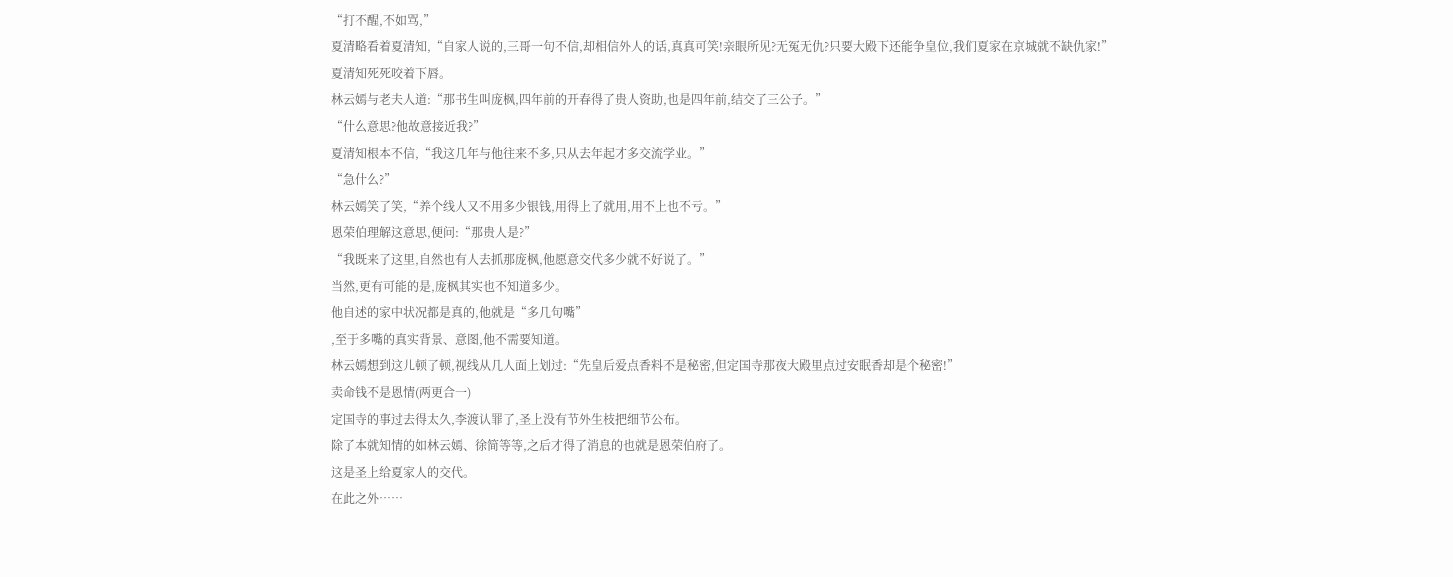“打不醒,不如骂,”
夏清略看着夏清知,“自家人说的,三哥一句不信,却相信外人的话,真真可笑!亲眼所见?无冤无仇?只要大殿下还能争皇位,我们夏家在京城就不缺仇家!”
夏清知死死咬着下唇。
林云嫣与老夫人道:“那书生叫庞枫,四年前的开春得了贵人资助,也是四年前,结交了三公子。”
“什么意思?他故意接近我?”
夏清知根本不信,“我这几年与他往来不多,只从去年起才多交流学业。”
“急什么?”
林云嫣笑了笑,“养个线人又不用多少银钱,用得上了就用,用不上也不亏。”
恩荣伯理解这意思,便问:“那贵人是?”
“我既来了这里,自然也有人去抓那庞枫,他愿意交代多少就不好说了。”
当然,更有可能的是,庞枫其实也不知道多少。
他自述的家中状况都是真的,他就是“多几句嘴”
,至于多嘴的真实背景、意图,他不需要知道。
林云嫣想到这儿顿了顿,视线从几人面上划过:“先皇后爱点香料不是秘密,但定国寺那夜大殿里点过安眠香却是个秘密!”
卖命钱不是恩情(两更合一)
定国寺的事过去得太久,李渡认罪了,圣上没有节外生枝把细节公布。
除了本就知情的如林云嫣、徐简等等,之后才得了消息的也就是恩荣伯府了。
这是圣上给夏家人的交代。
在此之外……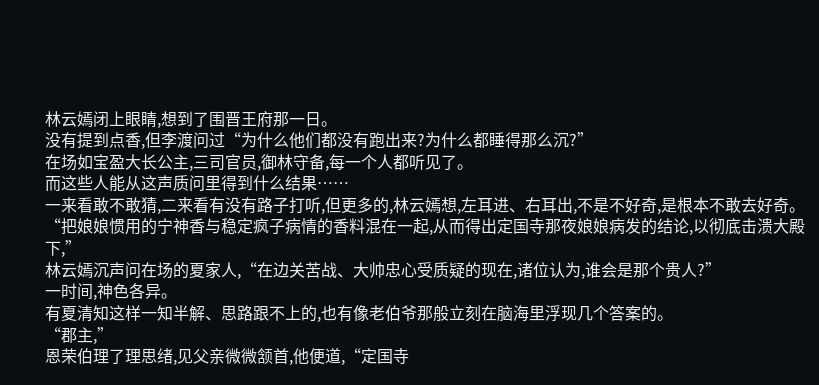林云嫣闭上眼睛,想到了围晋王府那一日。
没有提到点香,但李渡问过“为什么他们都没有跑出来?为什么都睡得那么沉?”
在场如宝盈大长公主,三司官员,御林守备,每一个人都听见了。
而这些人能从这声质问里得到什么结果……
一来看敢不敢猜,二来看有没有路子打听,但更多的,林云嫣想,左耳进、右耳出,不是不好奇,是根本不敢去好奇。
“把娘娘惯用的宁神香与稳定疯子病情的香料混在一起,从而得出定国寺那夜娘娘病发的结论,以彻底击溃大殿下,”
林云嫣沉声问在场的夏家人,“在边关苦战、大帅忠心受质疑的现在,诸位认为,谁会是那个贵人?”
一时间,神色各异。
有夏清知这样一知半解、思路跟不上的,也有像老伯爷那般立刻在脑海里浮现几个答案的。
“郡主,”
恩荣伯理了理思绪,见父亲微微颔首,他便道,“定国寺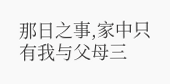那日之事,家中只有我与父母三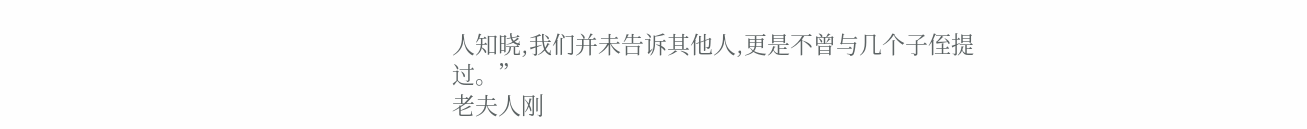人知晓,我们并未告诉其他人,更是不曾与几个子侄提过。”
老夫人刚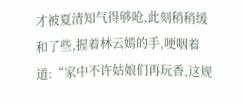才被夏清知气得够呛,此刻稍稍缓和了些,握着林云嫣的手,哽咽着道:“家中不许姑娘们再玩香,这规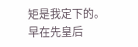矩是我定下的。
早在先皇后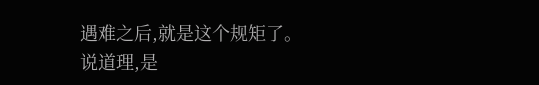遇难之后,就是这个规矩了。
说道理,是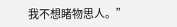我不想睹物思人。”